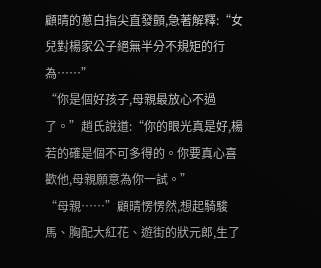顧晴的蔥白指尖直發顫,急著解釋:“女兒對楊家公子絕無半分不規矩的行為……”
“你是個好孩子,母親最放心不過了。”趙氏說道:“你的眼光真是好,楊若的確是個不可多得的。你要真心喜歡他,母親願意為你一試。”
“母親……”顧晴愣愣然,想起騎駿馬、胸配大紅花、遊街的狀元郎,生了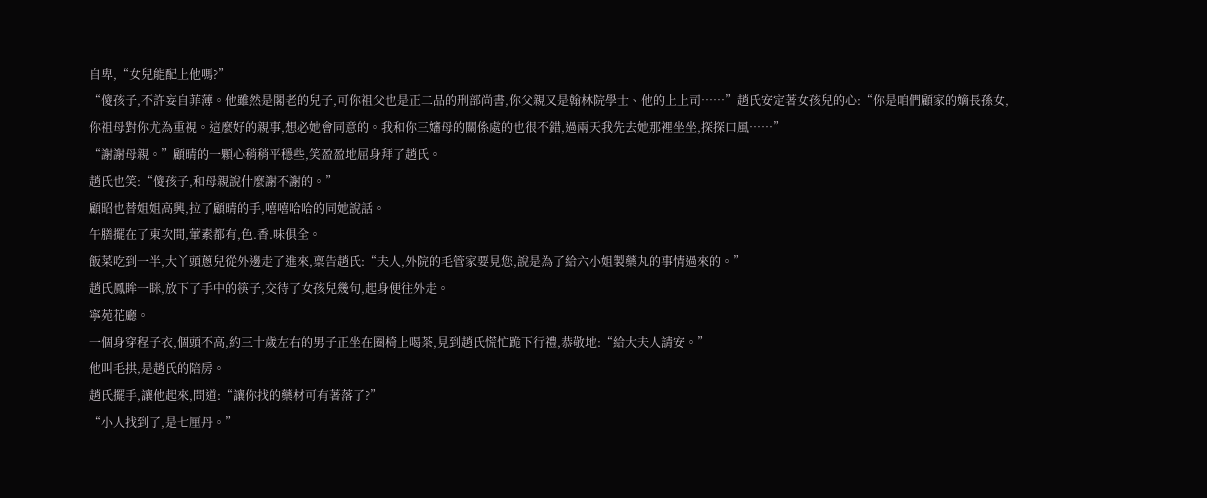自卑,“女兒能配上他嗎?”
“傻孩子,不許妄自菲薄。他雖然是閣老的兒子,可你祖父也是正二品的刑部尚書,你父親又是翰林院學士、他的上上司……”趙氏安定著女孩兒的心:“你是咱們顧家的嫡長孫女,你祖母對你尤為重視。這麼好的親事,想必她會同意的。我和你三嬸母的關係處的也很不錯,過兩天我先去她那裡坐坐,探探口風……”
“謝謝母親。”顧晴的一顆心稍稍平穩些,笑盈盈地屈身拜了趙氏。
趙氏也笑:“傻孩子,和母親說什麼謝不謝的。”
顧昭也替姐姐高興,拉了顧晴的手,嘻嘻哈哈的同她說話。
午膳擺在了東次間,葷素都有,色.香.味俱全。
飯菜吃到一半,大丫頭蔥兒從外邊走了進來,稟告趙氏:“夫人,外院的毛管家要見您,說是為了給六小姐製藥丸的事情過來的。”
趙氏鳳眸一眯,放下了手中的筷子,交待了女孩兒幾句,起身便往外走。
寧苑花廳。
一個身穿程子衣,個頭不高,約三十歲左右的男子正坐在圈椅上喝茶,見到趙氏慌忙跪下行禮,恭敬地:“給大夫人請安。”
他叫毛拱,是趙氏的陪房。
趙氏擺手,讓他起來,問道:“讓你找的藥材可有著落了?”
“小人找到了,是七厘丹。”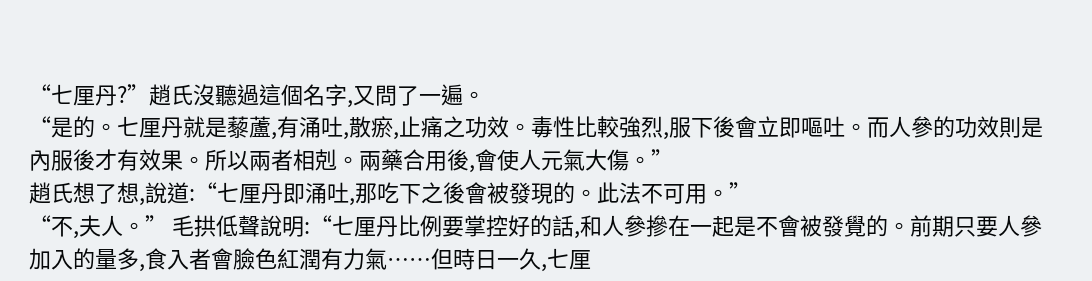“七厘丹?”趙氏沒聽過這個名字,又問了一遍。
“是的。七厘丹就是藜蘆,有涌吐,散瘀,止痛之功效。毒性比較強烈,服下後會立即嘔吐。而人參的功效則是內服後才有效果。所以兩者相剋。兩藥合用後,會使人元氣大傷。”
趙氏想了想,說道:“七厘丹即涌吐,那吃下之後會被發現的。此法不可用。”
“不,夫人。” 毛拱低聲說明:“七厘丹比例要掌控好的話,和人參摻在一起是不會被發覺的。前期只要人參加入的量多,食入者會臉色紅潤有力氣……但時日一久,七厘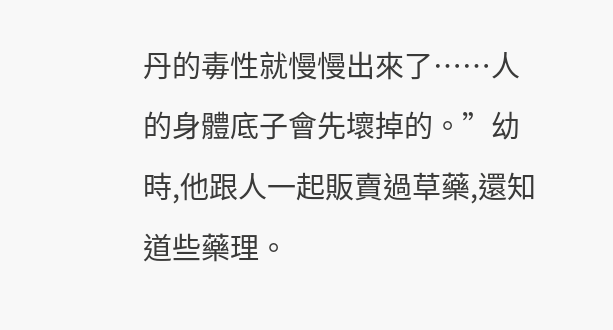丹的毒性就慢慢出來了……人的身體底子會先壞掉的。”幼時,他跟人一起販賣過草藥,還知道些藥理。